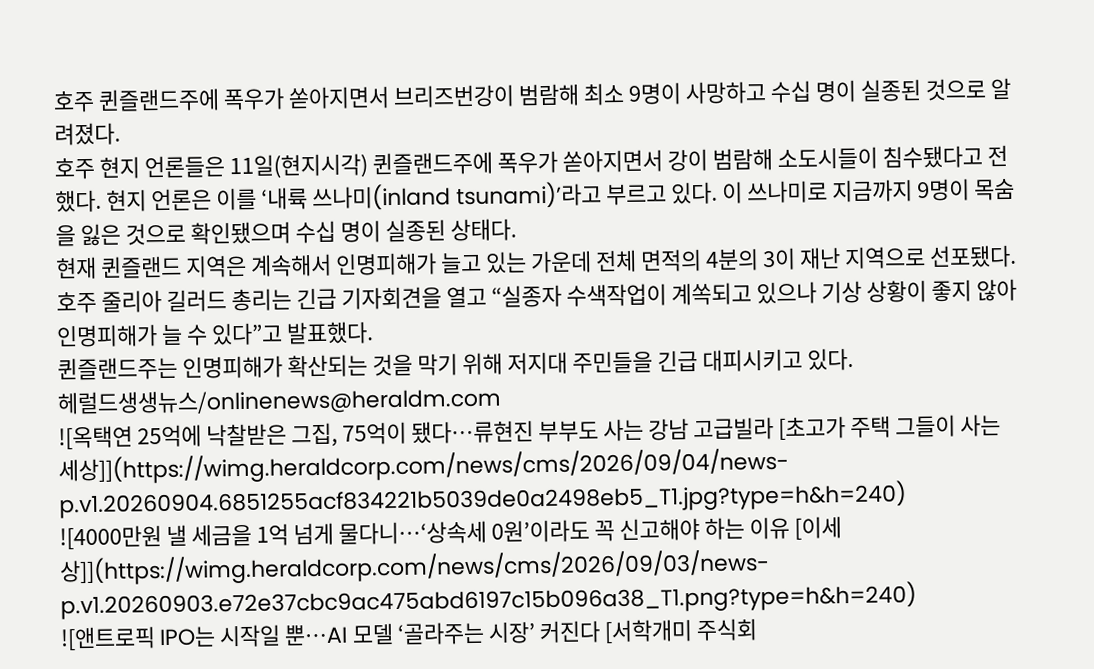호주 퀸즐랜드주에 폭우가 쏟아지면서 브리즈번강이 범람해 최소 9명이 사망하고 수십 명이 실종된 것으로 알려졌다.
호주 현지 언론들은 11일(현지시각) 퀸즐랜드주에 폭우가 쏟아지면서 강이 범람해 소도시들이 침수됐다고 전했다. 현지 언론은 이를 ‘내륙 쓰나미(inland tsunami)’라고 부르고 있다. 이 쓰나미로 지금까지 9명이 목숨을 잃은 것으로 확인됐으며 수십 명이 실종된 상태다.
현재 퀸즐랜드 지역은 계속해서 인명피해가 늘고 있는 가운데 전체 면적의 4분의 3이 재난 지역으로 선포됐다. 호주 줄리아 길러드 총리는 긴급 기자회견을 열고 “실종자 수색작업이 계쏙되고 있으나 기상 상황이 좋지 않아 인명피해가 늘 수 있다”고 발표했다.
퀸즐랜드주는 인명피해가 확산되는 것을 막기 위해 저지대 주민들을 긴급 대피시키고 있다.
헤럴드생생뉴스/onlinenews@heraldm.com
![옥택연 25억에 낙찰받은 그집, 75억이 됐다…류현진 부부도 사는 강남 고급빌라 [초고가 주택 그들이 사는 세상]](https://wimg.heraldcorp.com/news/cms/2026/09/04/news-p.v1.20260904.6851255acf834221b5039de0a2498eb5_T1.jpg?type=h&h=240)
![4000만원 낼 세금을 1억 넘게 물다니…‘상속세 0원’이라도 꼭 신고해야 하는 이유 [이세상]](https://wimg.heraldcorp.com/news/cms/2026/09/03/news-p.v1.20260903.e72e37cbc9ac475abd6197c15b096a38_T1.png?type=h&h=240)
![앤트로픽 IPO는 시작일 뿐…AI 모델 ‘골라주는 시장’ 커진다 [서학개미 주식회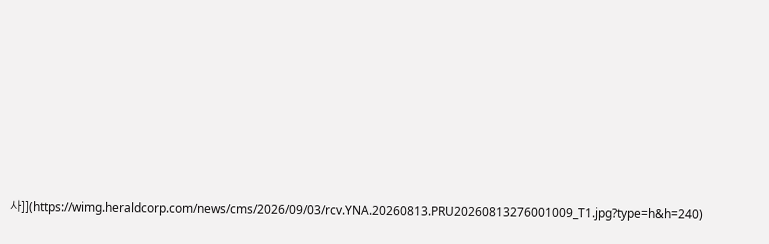사]](https://wimg.heraldcorp.com/news/cms/2026/09/03/rcv.YNA.20260813.PRU20260813276001009_T1.jpg?type=h&h=240)